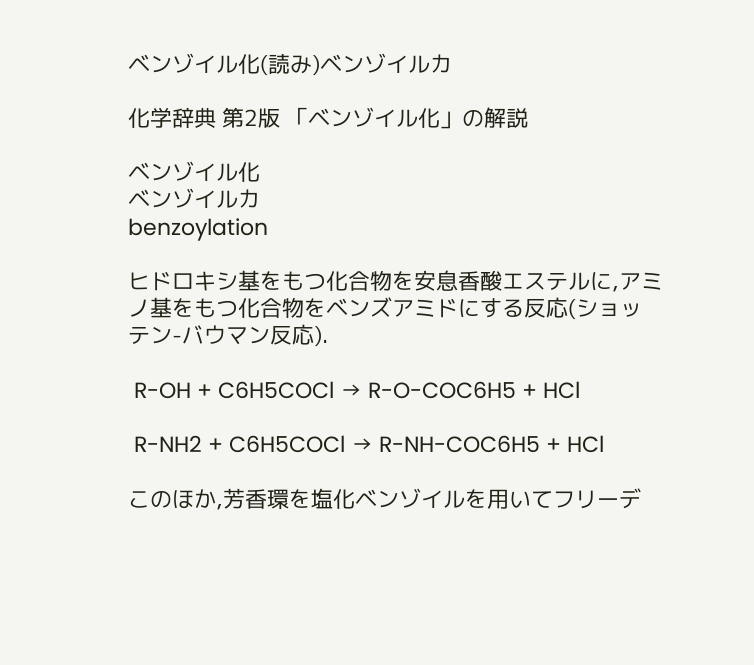ベンゾイル化(読み)ベンゾイルカ

化学辞典 第2版 「ベンゾイル化」の解説

ベンゾイル化
ベンゾイルカ
benzoylation

ヒドロキシ基をもつ化合物を安息香酸エステルに,アミノ基をもつ化合物をベンズアミドにする反応(ショッテン-バウマン反応).

 R-OH + C6H5COCl → R-O-COC6H5 + HCl

 R-NH2 + C6H5COCl → R-NH-COC6H5 + HCl

このほか,芳香環を塩化ベンゾイルを用いてフリーデ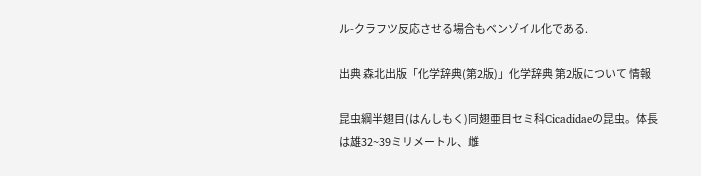ル-クラフツ反応させる場合もベンゾイル化である.

出典 森北出版「化学辞典(第2版)」化学辞典 第2版について 情報

昆虫綱半翅目(はんしもく)同翅亜目セミ科Cicadidaeの昆虫。体長は雄32~39ミリメートル、雌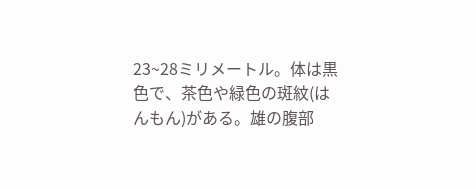23~28ミリメートル。体は黒色で、茶色や緑色の斑紋(はんもん)がある。雄の腹部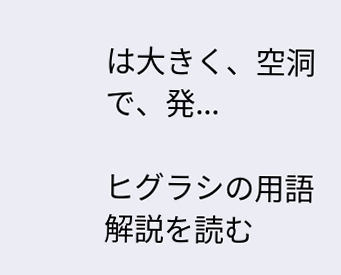は大きく、空洞で、発...

ヒグラシの用語解説を読む